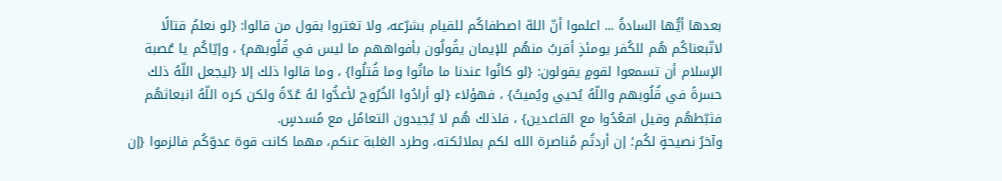بعدها أيُّها السادةُ ... اعلموا أنّ اللهّ اصطفاكُم للقيام بشرّعه، ولا تغتروا بقول من قالوا: {لو نعلمُ قتالًا لاتّبعناكُم هُم للكُفر يومئذٍ أقربُ منهُم للإيمان يقُولُون بأفواههم ما ليس في قُلُوبهم} ، وإيّاكُم يا عُصبة الإسلام أن تسمعوا لقومٍ يقولون: {لو كانُوا عندنا ما ماتُوا وما قُتلُوا} ، وما قالوا ذلك إلا {ليجعل اللّهُ ذلك حسرةً في قُلُوبهم واللّهُ يُحيي ويُميتُ} ، فهؤلاء {لو أرادُوا الخُرُوج لأعدُّوا لهُ عُدّةً ولكن كره اللّهُ انبعاثهُم فثبّطهُم وقيل اقعُدُوا مع القاعدين} ، فلذلك هُم لا يُجيدون التعامُل مع مُسدسٍ.
وآخرُ نصيحةٍ لكُم؛ إن أردتُم مُناصرة الله لكم بملائكته، وطرد الغلبة عنكم، مهما كانت قوة عدوّكُم فالزموا {إن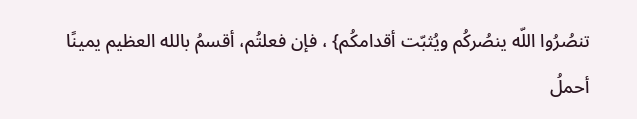تنصُرُوا اللّه ينصُركُم ويُثبّت أقدامكُم} ، فإن فعلتُم، أقسمُ بالله العظيم يمينًا أحملُ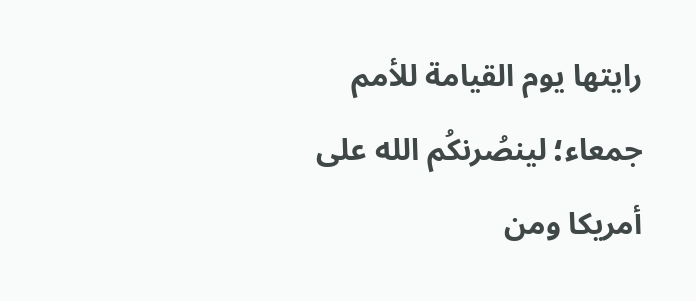رايتها يوم القيامة للأمم جمعاء؛ لينصُرنكُم الله على أمريكا ومن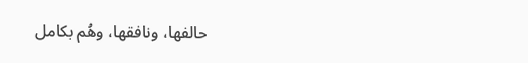حالفها، ونافقها، وهُم بكامل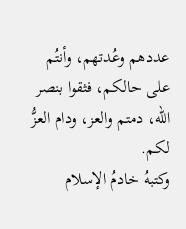عددهم وعُدتهم، وأنتُم على حالكم، فثقوا بنصر الله، دمتم والعز، ودام العزُّ لكم.
وكتبهُ خادمُ الإسلام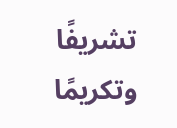تشريفًا وتكريمًا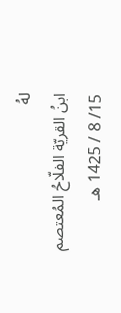لهُ
ابنُ القريّة الفلّاحُ المُعتصم
15/ 8 / 1425 هـ